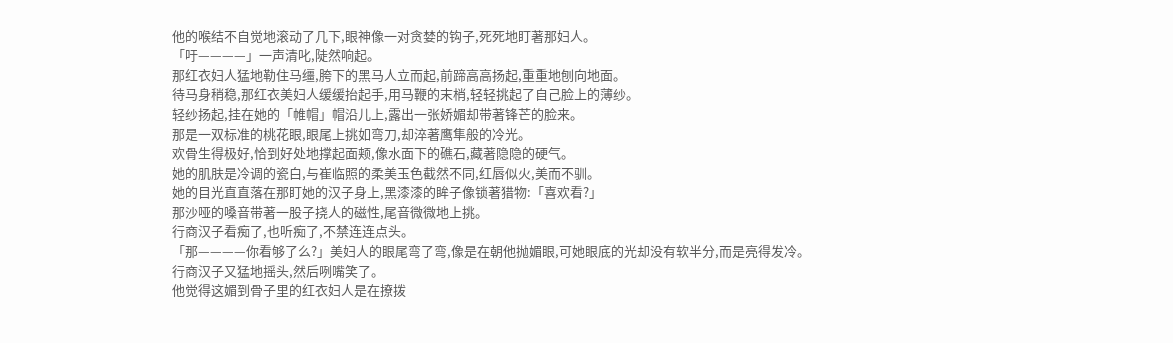他的喉结不自觉地滚动了几下,眼神像一对贪婪的钩子,死死地盯著那妇人。
「吁————」一声清叱,陡然响起。
那红衣妇人猛地勒住马缰,胯下的黑马人立而起,前蹄高高扬起,重重地刨向地面。
待马身稍稳,那红衣美妇人缓缓抬起手,用马鞭的末梢,轻轻挑起了自己脸上的薄纱。
轻纱扬起,挂在她的「帷帽」帽沿儿上,露出一张娇媚却带著锋芒的脸来。
那是一双标准的桃花眼,眼尾上挑如弯刀,却淬著鹰隼般的冷光。
欢骨生得极好,恰到好处地撑起面颊,像水面下的礁石,藏著隐隐的硬气。
她的肌肤是冷调的瓷白,与崔临照的柔美玉色截然不同,红唇似火,美而不驯。
她的目光直直落在那盯她的汉子身上,黑漆漆的眸子像锁著猎物:「喜欢看?」
那沙哑的嗓音带著一股子挠人的磁性,尾音微微地上挑。
行商汉子看痴了,也听痴了,不禁连连点头。
「那————你看够了么?」美妇人的眼尾弯了弯,像是在朝他抛媚眼,可她眼底的光却没有软半分,而是亮得发冷。
行商汉子又猛地摇头,然后咧嘴笑了。
他觉得这媚到骨子里的红衣妇人是在撩拨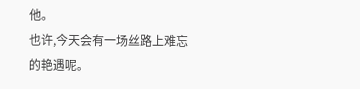他。
也许,今天会有一场丝路上难忘的艳遇呢。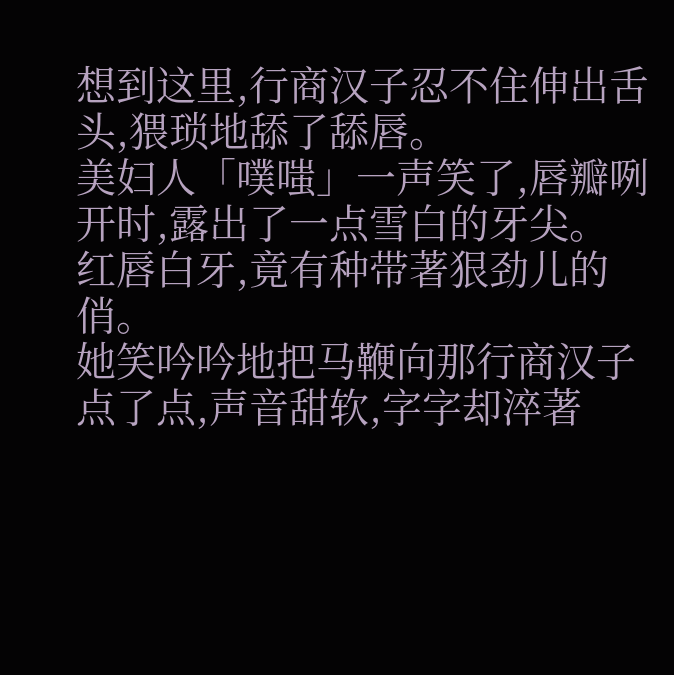想到这里,行商汉子忍不住伸出舌头,猥琐地舔了舔唇。
美妇人「噗嗤」一声笑了,唇瓣咧开时,露出了一点雪白的牙尖。
红唇白牙,竟有种带著狠劲儿的俏。
她笑吟吟地把马鞭向那行商汉子点了点,声音甜软,字字却淬著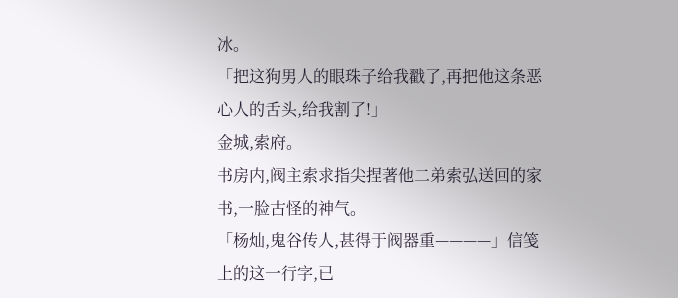冰。
「把这狗男人的眼珠子给我戳了,再把他这条恶心人的舌头,给我割了!」
金城,索府。
书房内,阀主索求指尖捏著他二弟索弘送回的家书,一脸古怪的神气。
「杨灿,鬼谷传人,甚得于阀器重————」信笺上的这一行字,已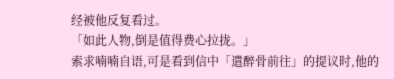经被他反复看过。
「如此人物,倒是值得费心拉拢。」
索求喃喃自语,可是看到信中「遣醉骨前往」的提议时,他的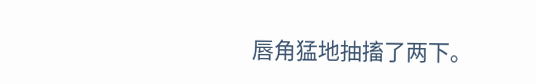唇角猛地抽搐了两下。